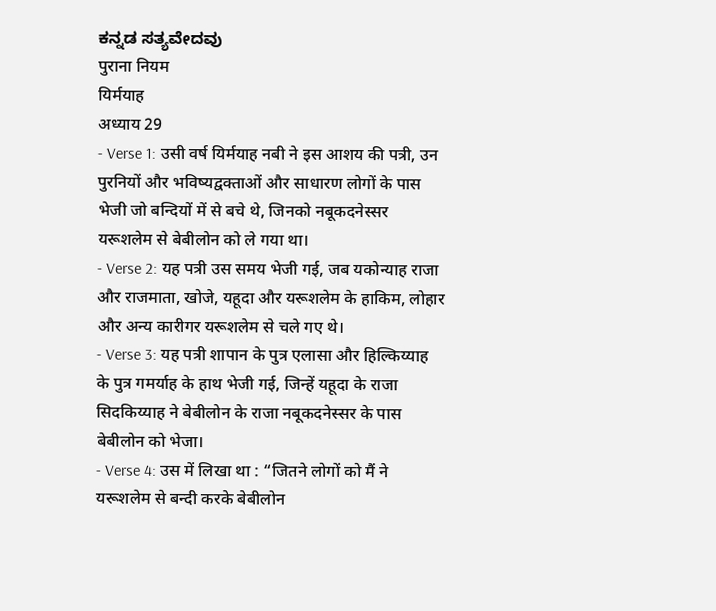ಕನ್ನಡ ಸತ್ಯವೇದವು
पुराना नियम
यिर्मयाह
अध्याय 29
- Verse 1: उसी वर्ष यिर्मयाह नबी ने इस आशय की पत्री, उन पुरनियों और भविष्यद्वक्ताओं और साधारण लोगों के पास भेजी जो बन्दियों में से बचे थे, जिनको नबूकदनेस्सर यरूशलेम से बेबीलोन को ले गया था।
- Verse 2: यह पत्री उस समय भेजी गई, जब यकोन्याह राजा और राजमाता, खोजे, यहूदा और यरूशलेम के हाकिम, लोहार और अन्य कारीगर यरूशलेम से चले गए थे।
- Verse 3: यह पत्री शापान के पुत्र एलासा और हिल्किय्याह के पुत्र गमर्याह के हाथ भेजी गई, जिन्हें यहूदा के राजा सिदकिय्याह ने बेबीलोन के राजा नबूकदनेस्सर के पास बेबीलोन को भेजा।
- Verse 4: उस में लिखा था : “जितने लोगों को मैं ने यरूशलेम से बन्दी करके बेबीलोन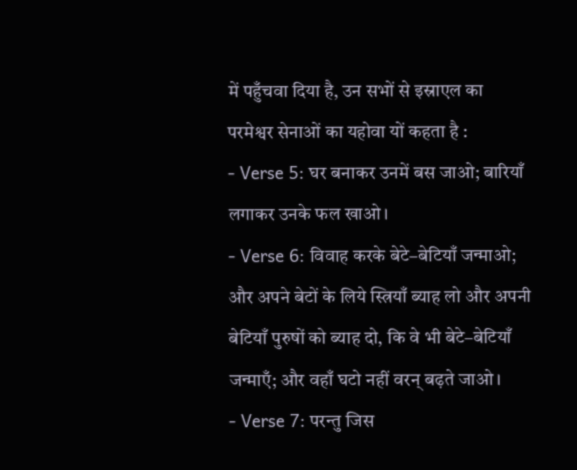में पहुँचवा दिया है, उन सभों से इस्राएल का परमेश्वर सेनाओं का यहोवा यों कहता है :
- Verse 5: घर बनाकर उनमें बस जाओ; बारियाँ लगाकर उनके फल खाओ।
- Verse 6: विवाह करके बेटे–बेटियाँ जन्माओ; और अपने बेटों के लिये स्त्रियाँ ब्याह लो और अपनी बेटियाँ पुरुषों को ब्याह दो, कि वे भी बेटे–बेटियाँ जन्माएँ; और वहाँ घटो नहीं वरन् बढ़ते जाओ।
- Verse 7: परन्तु जिस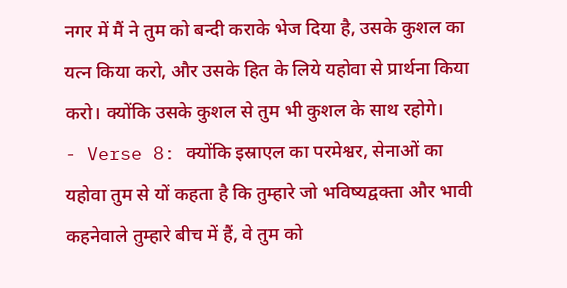नगर में मैं ने तुम को बन्दी कराके भेज दिया है, उसके कुशल का यत्न किया करो, और उसके हित के लिये यहोवा से प्रार्थना किया करो। क्योंकि उसके कुशल से तुम भी कुशल के साथ रहोगे।
- Verse 8: क्योंकि इस्राएल का परमेश्वर, सेनाओं का यहोवा तुम से यों कहता है कि तुम्हारे जो भविष्यद्वक्ता और भावी कहनेवाले तुम्हारे बीच में हैं, वे तुम को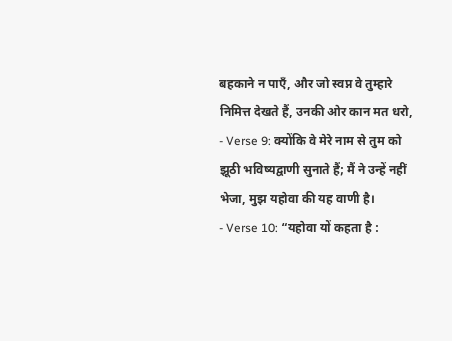बहकाने न पाएँ, और जो स्वप्न वे तुम्हारे निमित्त देखते हैं, उनकी ओर कान मत धरो,
- Verse 9: क्योंकि वे मेरे नाम से तुम को झूठी भविष्यद्वाणी सुनाते हैं; मैं ने उन्हें नहीं भेजा, मुझ यहोवा की यह वाणी है।
- Verse 10: “यहोवा यों कहता है :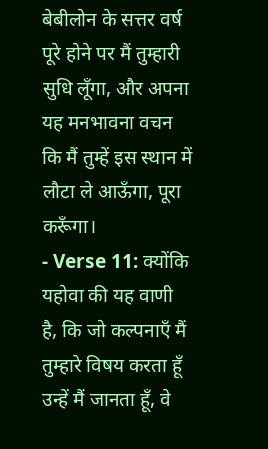बेबीलोन के सत्तर वर्ष पूरे होने पर मैं तुम्हारी सुधि लूँगा, और अपना यह मनभावना वचन कि मैं तुम्हें इस स्थान में लौटा ले आऊँगा, पूरा करूँगा।
- Verse 11: क्योंकि यहोवा की यह वाणी है, कि जो कल्पनाएँ मैं तुम्हारे विषय करता हूँ उन्हें मैं जानता हूँ, वे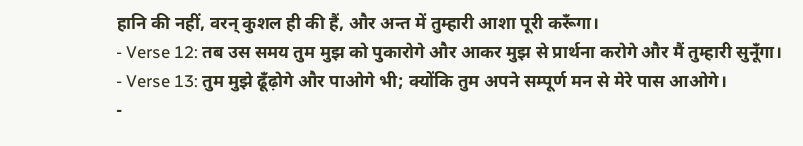हानि की नहीं, वरन् कुशल ही की हैं, और अन्त में तुम्हारी आशा पूरी करूँगा।
- Verse 12: तब उस समय तुम मुझ को पुकारोगे और आकर मुझ से प्रार्थना करोगे और मैं तुम्हारी सुनूँगा।
- Verse 13: तुम मुझे ढूँढ़ोगे और पाओगे भी; क्योंकि तुम अपने सम्पूर्ण मन से मेरे पास आओगे।
-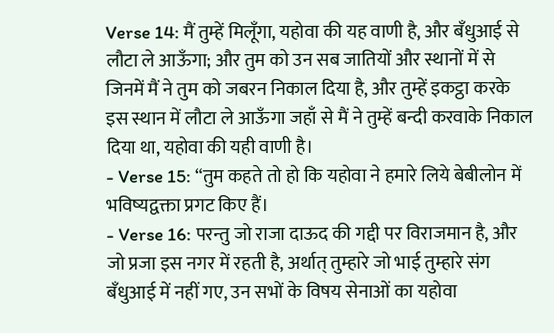Verse 14: मैं तुम्हें मिलूँगा, यहोवा की यह वाणी है, और बँधुआई से लौटा ले आऊँगा; और तुम को उन सब जातियों और स्थानों में से जिनमें मैं ने तुम को जबरन निकाल दिया है, और तुम्हें इकट्ठा करके इस स्थान में लौटा ले आऊँगा जहाँ से मैं ने तुम्हें बन्दी करवाके निकाल दिया था, यहोवा की यही वाणी है।
- Verse 15: “तुम कहते तो हो कि यहोवा ने हमारे लिये बेबीलोन में भविष्यद्वक्ता प्रगट किए हैं।
- Verse 16: परन्तु जो राजा दाऊद की गद्दी पर विराजमान है, और जो प्रजा इस नगर में रहती है, अर्थात् तुम्हारे जो भाई तुम्हारे संग बँधुआई में नहीं गए, उन सभों के विषय सेनाओं का यहोवा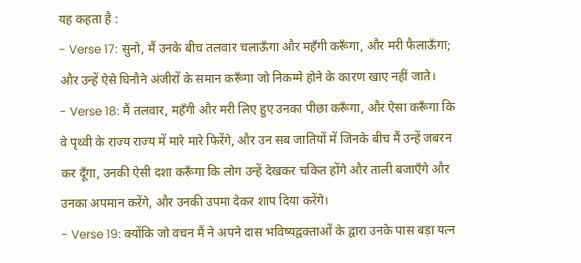यह कहता है :
- Verse 17: सुनो, मैं उनके बीच तलवार चलाऊँगा और महँगी करूँगा, और मरी फैलाऊँगा; और उन्हें ऐसे घिनौने अंजीरों के समान करूँगा जो निकम्मे होने के कारण खाए नहीं जाते।
- Verse 18: मैं तलवार, महँगी और मरी लिए हुए उनका पीछा करूँगा, और ऐसा करूँगा कि वे पृथ्वी के राज्य राज्य में मारे मारे फिरेंगे, और उन सब जातियों में जिनके बीच मैं उन्हें जबरन कर दूँगा, उनकी ऐसी दशा करूँगा कि लोग उन्हें देखकर चकित होंगे और ताली बजाएँगे और उनका अपमान करेंगे, और उनकी उपमा देकर शाप दिया करेंगे।
- Verse 19: क्योंकि जो वचन मैं ने अपने दास भविष्यद्वक्ताओं के द्वारा उनके पास बड़ा यत्न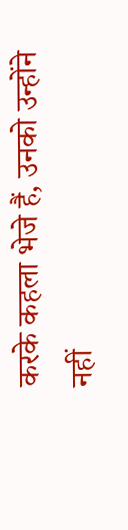करके कहला भेजे हैं, उनको उन्होंने नहीं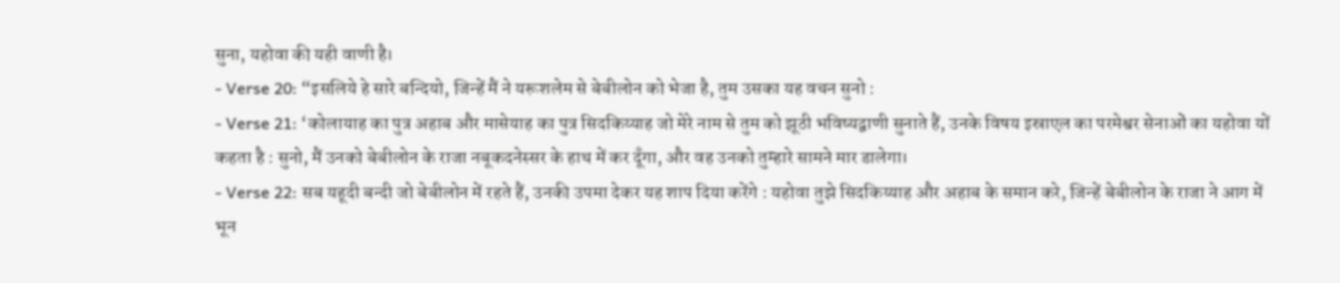सुना, यहोवा की यही वाणी है।
- Verse 20: “इसलिये हे सारे बन्दियो, जिन्हें मैं ने यरूशलेम से बेबीलोन को भेजा है, तुम उसका यह वचन सुनो :
- Verse 21: ‘कोलायाह का पुत्र अहाब और मासेयाह का पुत्र सिदकिय्याह जो मेरे नाम से तुम को झूठी भविष्यद्वाणी सुनाते हैं, उनके विषय इस्राएल का परमेश्वर सेनाओं का यहोवा यों कहता है : सुनो, मैं उनको बेबीलोन के राजा नबूकदनेस्सर के हाथ में कर दूँगा, और वह उनको तुम्हारे सामने मार डालेगा।
- Verse 22: सब यहूदी बन्दी जो बेबीलोन में रहते हैं, उनकी उपमा देकर यह शाप दिया करेंगे : यहोवा तुझे सिदकिय्याह और अहाब के समान करे, जिन्हें बेबीलोन के राजा ने आग में भून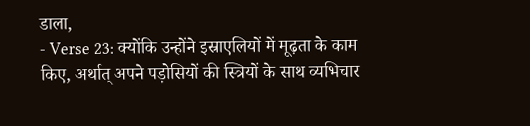डाला,
- Verse 23: क्योंकि उन्होंने इस्राएलियों में मूढ़ता के काम किए, अर्थात् अपने पड़ोसियों की स्त्रियों के साथ व्यभिचार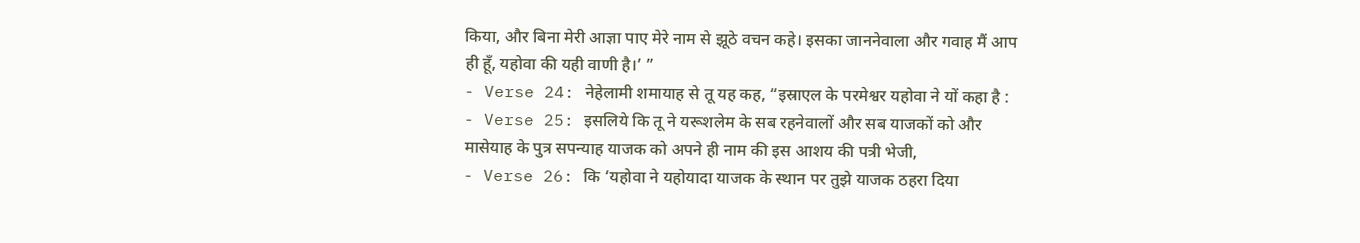किया, और बिना मेरी आज्ञा पाए मेरे नाम से झूठे वचन कहे। इसका जाननेवाला और गवाह मैं आप ही हूँ, यहोवा की यही वाणी है।’ ”
- Verse 24: नेहेलामी शमायाह से तू यह कह, “इस्राएल के परमेश्वर यहोवा ने यों कहा है :
- Verse 25: इसलिये कि तू ने यरूशलेम के सब रहनेवालों और सब याजकों को और मासेयाह के पुत्र सपन्याह याजक को अपने ही नाम की इस आशय की पत्री भेजी,
- Verse 26: कि ‘यहोवा ने यहोयादा याजक के स्थान पर तुझे याजक ठहरा दिया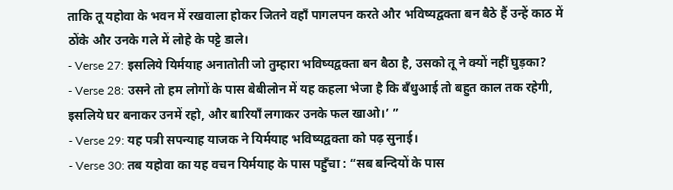ताकि तू यहोवा के भवन में रखवाला होकर जितने वहाँ पागलपन करते और भविष्यद्वक्ता बन बैठे हैं उन्हें काठ में ठोंके और उनके गले में लोहे के पट्टे डाले।
- Verse 27: इसलिये यिर्मयाह अनातोती जो तुम्हारा भविष्यद्वक्ता बन बैठा है, उसको तू ने क्यों नहीं घुड़का?
- Verse 28: उसने तो हम लोगों के पास बेबीलोन में यह कहला भेजा है कि बँधुआई तो बहुत काल तक रहेगी, इसलिये घर बनाकर उनमें रहो, और बारियाँ लगाकर उनके फल खाओ।’ ”
- Verse 29: यह पत्री सपन्याह याजक ने यिर्मयाह भविष्यद्वक्ता को पढ़ सुनाई।
- Verse 30: तब यहोवा का यह वचन यिर्मयाह के पास पहुँचा : “सब बन्दियों के पास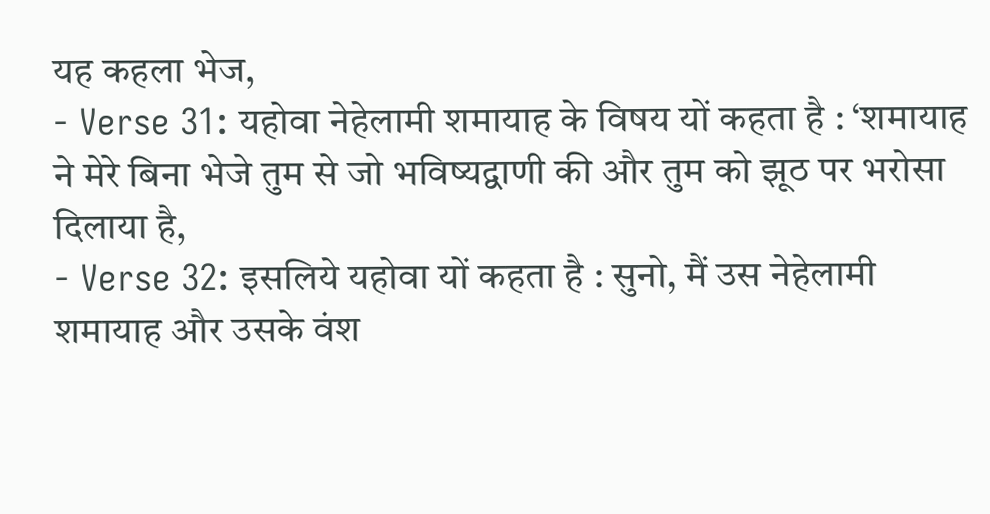यह कहला भेज,
- Verse 31: यहोवा नेहेलामी शमायाह के विषय यों कहता है : ‘शमायाह ने मेरे बिना भेजे तुम से जो भविष्यद्वाणी की और तुम को झूठ पर भरोसा दिलाया है,
- Verse 32: इसलिये यहोवा यों कहता है : सुनो, मैं उस नेहेलामी शमायाह और उसके वंश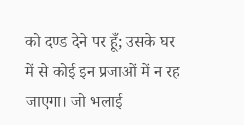को दण्ड देने पर हूँ; उसके घर में से कोई इन प्रजाओं में न रह जाएगा। जो भलाई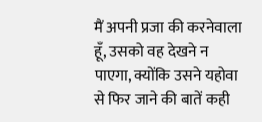मैं अपनी प्रजा की करनेवाला हूँ, उसको वह देखने न पाएगा, क्योंकि उसने यहोवा से फिर जाने की बातें कही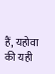हैं, यहोवा की यही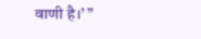वाणी है।’ ”